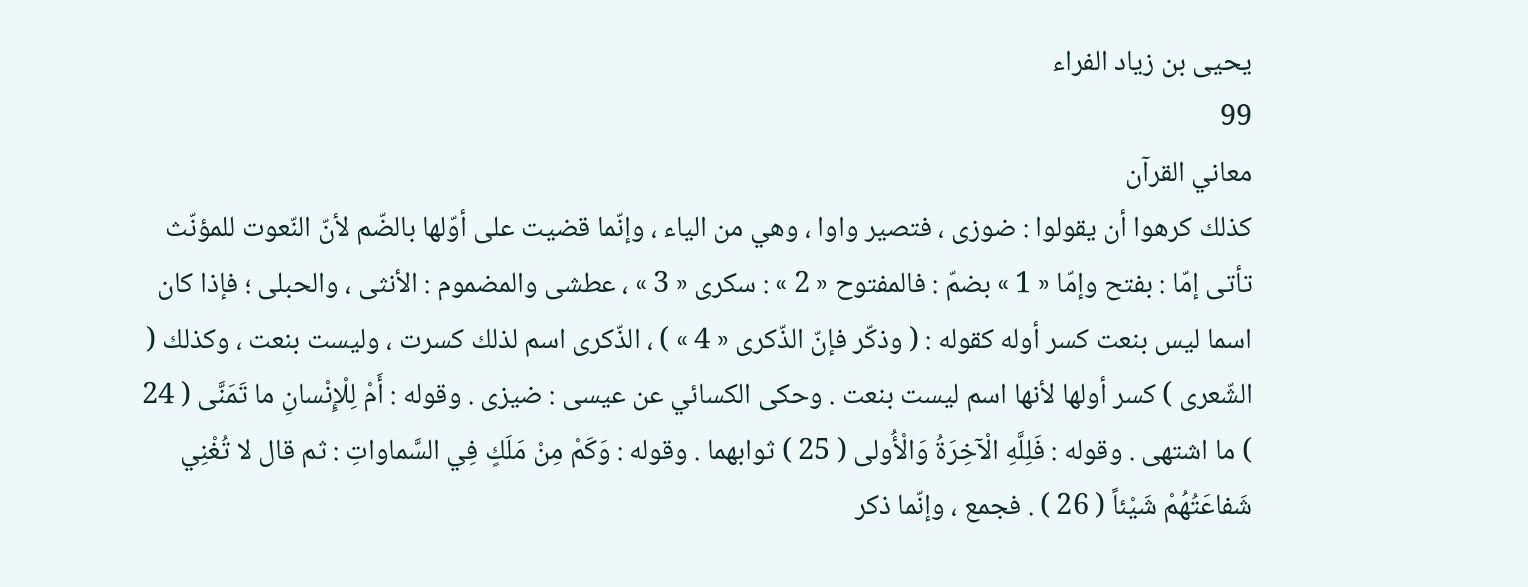يحيى بن زياد الفراء
99
معاني القرآن
كذلك كرهوا أن يقولوا : ضوزى ، فتصير واوا ، وهي من الياء ، وإنّما قضيت على أوّلها بالضّم لأنّ النّعوت للمؤنّث تأتى إمّا : بفتح وإمّا « 1 » بضمّ : فالمفتوح « 2 » : سكرى « 3 » ، عطشى والمضموم : الأنثى ، والحبلى ؛ فإذا كان اسما ليس بنعت كسر أوله كقوله : ( وذكّر فإنّ الذّكرى « 4 » ) ، الذّكرى اسم لذلك كسرت ، وليست بنعت ، وكذلك ( الشّعرى ) كسر أولها لأنها اسم ليست بنعت . وحكى الكسائي عن عيسى : ضيزى . وقوله : أَمْ لِلْإِنْسانِ ما تَمَنَّى ( 24 ) ما اشتهى . وقوله : فَلِلَّهِ الْآخِرَةُ وَالْأُولى ( 25 ) ثوابهما . وقوله : وَكَمْ مِنْ مَلَكٍ فِي السَّماواتِ : ثم قال لا تُغْنِي شَفاعَتُهُمْ شَيْئاً ( 26 ) . فجمع ، وإنّما ذكر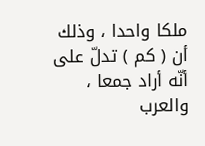ملكا واحدا ، وذلك أن ( كم ) تدلّ على أنّه أراد جمعا ، والعرب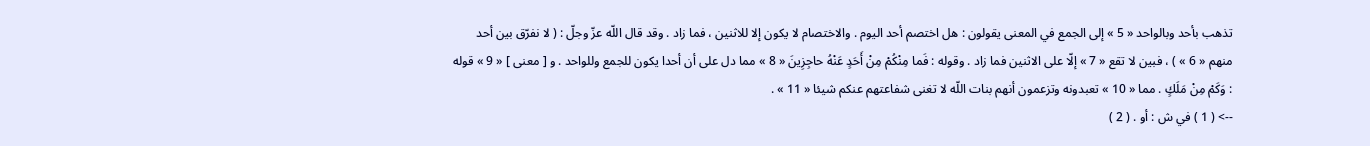تذهب بأحد وبالواحد « 5 » إلى الجمع في المعنى يقولون : هل اختصم أحد اليوم . والاختصام لا يكون إلا للاثنين ، فما زاد . وقد قال اللّه عزّ وجلّ : ( لا نفرّق بين أحد منهم « 6 » ) ، فبين لا تقع « 7 » إلّا على الاثنين فما زاد . وقوله : فَما مِنْكُمْ مِنْ أَحَدٍ عَنْهُ حاجِزِينَ « 8 » مما دل على أن أحدا يكون للجمع وللواحد . و [ معنى ] « 9 » قوله : وَكَمْ مِنْ مَلَكٍ . مما « 10 » تعبدونه وتزعمون أنهم بنات اللّه لا تغنى شفاعتهم عنكم شيئا « 11 » .
--> ( 1 ) في ش : أو . ( 2 )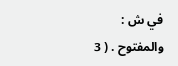في ش : والمفتوح . ( 3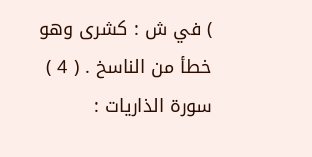) في ش : كشرى وهو خطأ من الناسخ . ( 4 ) سورة الذاريات :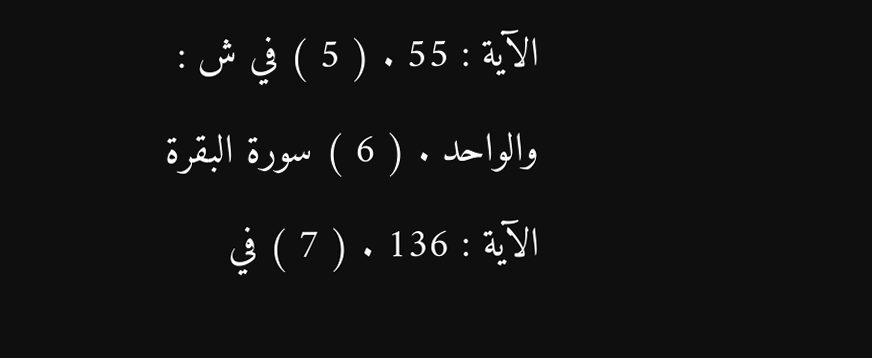الآية : 55 . ( 5 ) في ش : والواحد . ( 6 ) سورة البقرة الآية : 136 . ( 7 ) في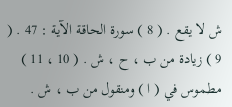ش لا يقع . ( 8 ) سورة الحاقة الآية : 47 . ( 9 ) زيادة من ب ، ح ، ش . ( 10 ، 11 ) مطموس في ( ا ) ومنقول من ب ، ش .